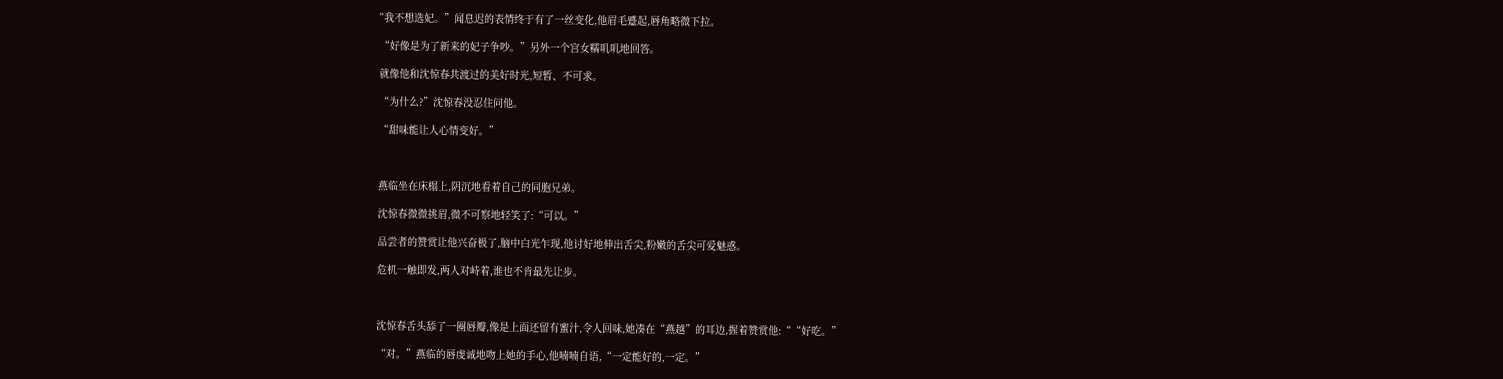“我不想选妃。”闻息迟的表情终于有了一丝变化,他眉毛蹙起,唇角略微下拉。

  “好像是为了新来的妃子争吵。”另外一个宫女糯叽叽地回答。

  就像他和沈惊春共渡过的美好时光,短暂、不可求。

  “为什么?”沈惊春没忍住问他。

  “甜味能让人心情变好。”



  燕临坐在床榻上,阴沉地看着自己的同胞兄弟。

  沈惊春微微挑眉,微不可察地轻笑了:“可以。”

  品尝者的赞赏让他兴奋极了,脑中白光乍现,他讨好地伸出舌尖,粉嫩的舌尖可爱魅惑。

  危机一触即发,两人对峙着,谁也不肯最先让步。



  沈惊春舌头舔了一圈唇瓣,像是上面还留有蜜汁,令人回味,她凑在“燕越”的耳边,握着赞赏他:““好吃。”

  “对。”燕临的唇虔诚地吻上她的手心,他喃喃自语,“一定能好的,一定。”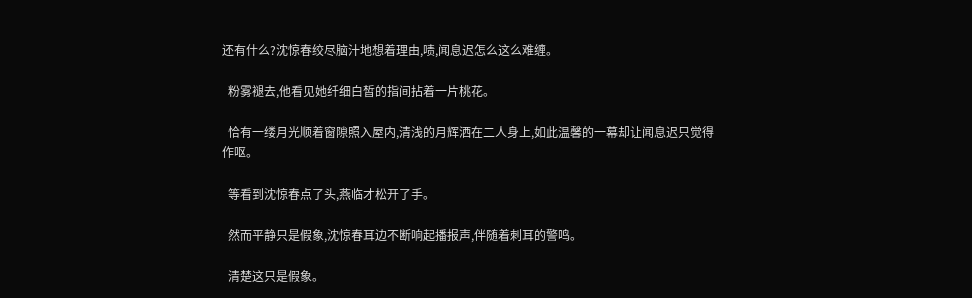还有什么?沈惊春绞尽脑汁地想着理由,啧,闻息迟怎么这么难缠。

  粉雾褪去,他看见她纤细白皙的指间拈着一片桃花。

  恰有一缕月光顺着窗隙照入屋内,清浅的月辉洒在二人身上,如此温馨的一幕却让闻息迟只觉得作呕。

  等看到沈惊春点了头,燕临才松开了手。

  然而平静只是假象,沈惊春耳边不断响起播报声,伴随着刺耳的警鸣。

  清楚这只是假象。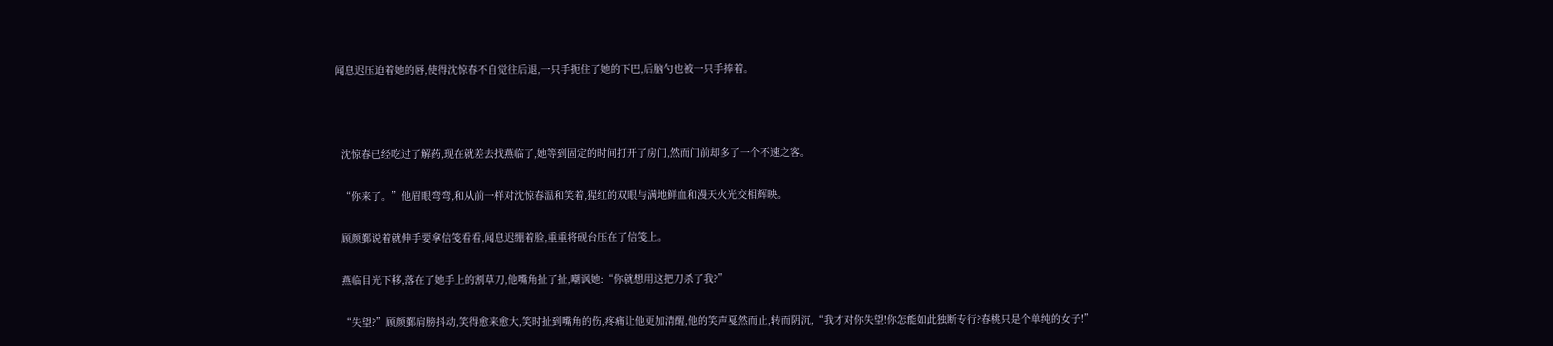闻息迟压迫着她的唇,使得沈惊春不自觉往后退,一只手扼住了她的下巴,后脑勺也被一只手捧着。



  沈惊春已经吃过了解药,现在就差去找燕临了,她等到固定的时间打开了房门,然而门前却多了一个不速之客。

  “你来了。”他眉眼弯弯,和从前一样对沈惊春温和笑着,猩红的双眼与满地鲜血和漫天火光交相辉映。

  顾颜鄞说着就伸手要拿信笺看看,闻息迟绷着脸,重重将砚台压在了信笺上。

  燕临目光下移,落在了她手上的割草刀,他嘴角扯了扯,嘲讽她:“你就想用这把刀杀了我?”

  “失望?”顾颜鄞肩膀抖动,笑得愈来愈大,笑时扯到嘴角的伤,疼痛让他更加清醒,他的笑声戛然而止,转而阴沉,“我才对你失望!你怎能如此独断专行?春桃只是个单纯的女子!”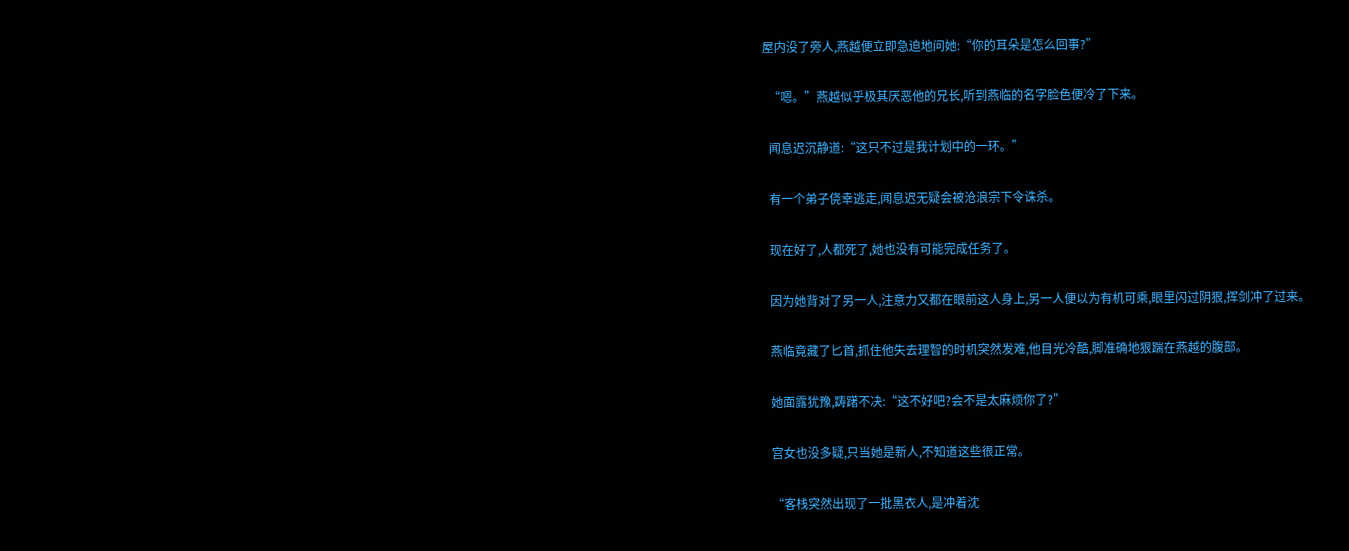屋内没了旁人,燕越便立即急迫地问她:“你的耳朵是怎么回事?”

  “嗯。”燕越似乎极其厌恶他的兄长,听到燕临的名字脸色便冷了下来。

  闻息迟沉静道:“这只不过是我计划中的一环。”

  有一个弟子侥幸逃走,闻息迟无疑会被沧浪宗下令诛杀。

  现在好了,人都死了,她也没有可能完成任务了。

  因为她背对了另一人,注意力又都在眼前这人身上,另一人便以为有机可乘,眼里闪过阴狠,挥剑冲了过来。

  燕临竟藏了匕首,抓住他失去理智的时机突然发难,他目光冷酷,脚准确地狠踹在燕越的腹部。

  她面露犹豫,踌躇不决:“这不好吧?会不是太麻烦你了?”

  宫女也没多疑,只当她是新人,不知道这些很正常。

  “客栈突然出现了一批黑衣人,是冲着沈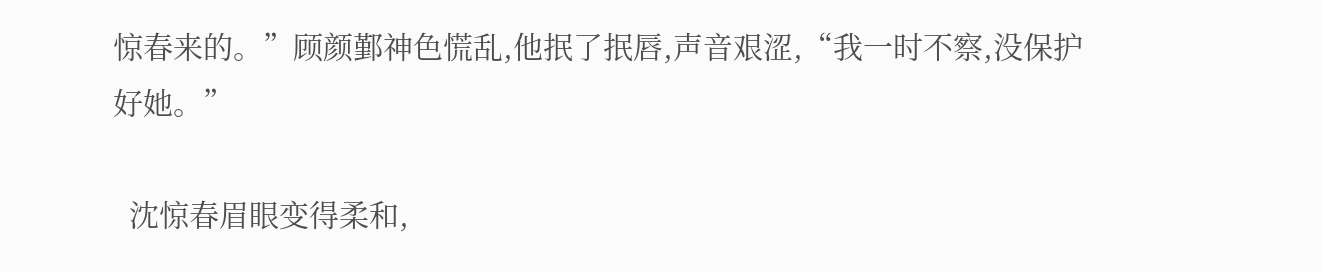惊春来的。”顾颜鄞神色慌乱,他抿了抿唇,声音艰涩,“我一时不察,没保护好她。”

  沈惊春眉眼变得柔和,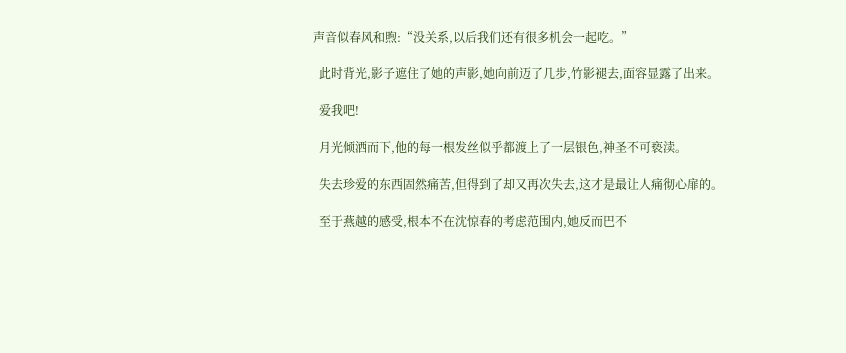声音似春风和煦:“没关系,以后我们还有很多机会一起吃。”

  此时背光,影子遮住了她的声影,她向前迈了几步,竹影褪去,面容显露了出来。

  爱我吧!

  月光倾洒而下,他的每一根发丝似乎都渡上了一层银色,神圣不可亵渎。

  失去珍爱的东西固然痛苦,但得到了却又再次失去,这才是最让人痛彻心扉的。

  至于燕越的感受,根本不在沈惊春的考虑范围内,她反而巴不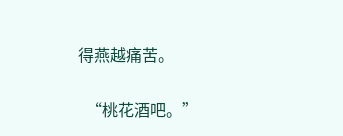得燕越痛苦。

  “桃花酒吧。”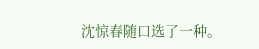沈惊春随口选了一种。